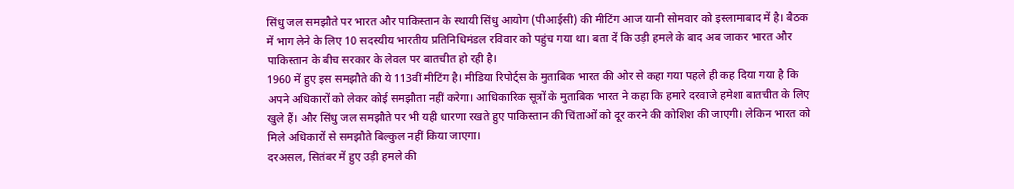सिंधु जल समझौते पर भारत और पाकिस्तान के स्थायी सिंधु आयोग (पीआईसी) की मीटिंग आज यानी सोमवार को इस्लामाबाद में है। बैठक में भाग लेने के लिए 10 सदस्यीय भारतीय प्रतिनिधिमंडल रविवार को पहुंच गया था। बता दें कि उड़ी हमले के बाद अब जाकर भारत और पाकिस्तान के बीच सरकार के लेवल पर बातचीत हो रही है।
1960 में हुए इस समझौते की ये 113वीं मीटिंग है। मीडिया रिपोर्ट्स के मुताबिक भारत की ओर से कहा गया पहले ही कह दिया गया है कि अपने अधिकारों को लेकर कोई समझौता नहीं करेगा। आधिकारिक सूत्रों के मुताबिक भारत ने कहा कि हमारे दरवाजे हमेशा बातचीत के लिए खुले हैं। और सिंधु जल समझौते पर भी यही धारणा रखते हुए पाकिस्तान की चिंताओं को दूर करने की कोशिश की जाएगी। लेकिन भारत को मिले अधिकारों से समझौते बिल्कुल नहीं किया जाएगा।
दरअसल, सितंबर में हुए उड़ी हमले की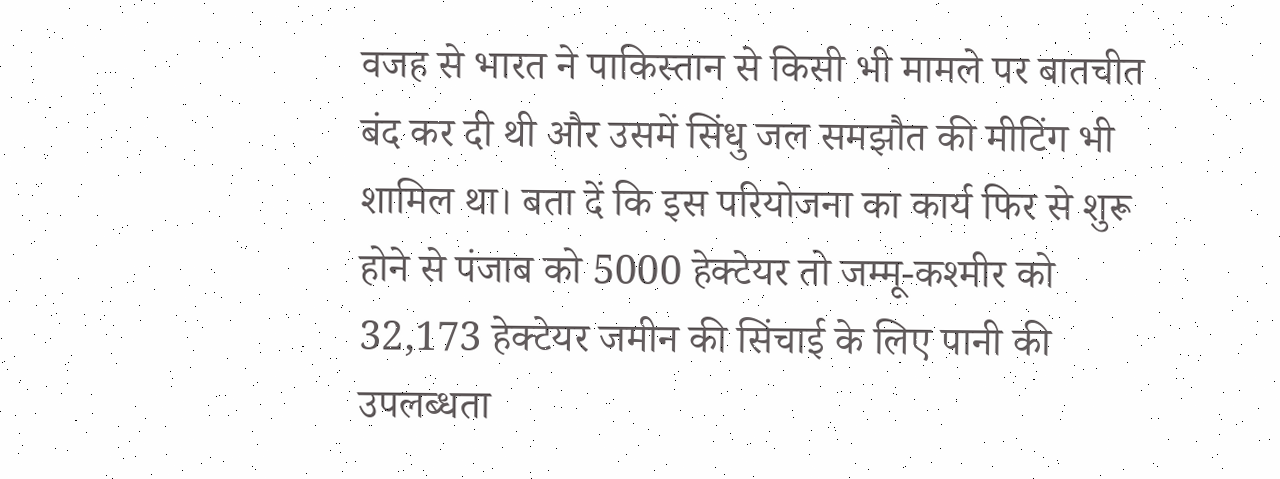वजह से भारत ने पाकिस्तान से किसी भी मामले पर बातचीत बंद कर दी थी और उसमें सिंधु जल समझौत की मीटिंग भी शामिल था। बता दें कि इस परियोजना का कार्य फिर से शुरू होने से पंजाब को 5000 हेक्टेयर तो जम्मू-कश्मीर को 32,173 हेक्टेयर जमीन की सिंचाई के लिए पानी की उपलब्धता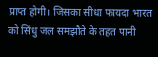प्राप्त होगी। जिसका सीधा फायदा भारत को सिंधु जल समझौते के तहत पानी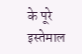के पूरे इस्तेमाल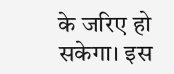के जरिए हो सकेगा। इस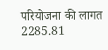परियोजना की लागत 2285.81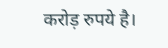करोड़ रुपये है।